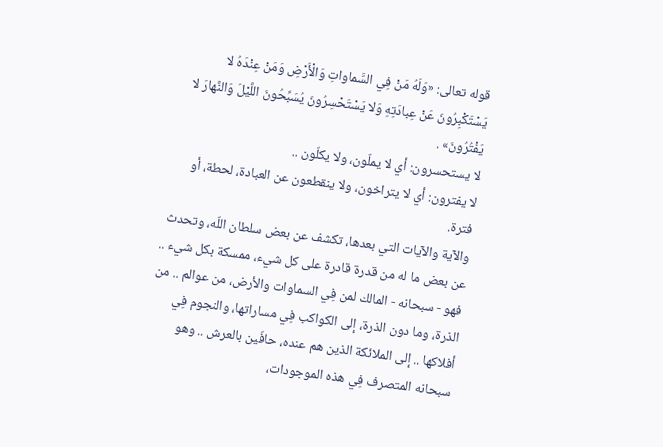قوله تعالى: «وَلَهُ مَنْ فِي السَّماواتِ وَالْأَرْضِ وَمَنْ عِنْدَهُ لا يَسْتَكْبِرُونَ عَنْ عِبادَتِهِ وَلا يَسْتَحْسِرُونَ يُسَبِّحُونَ اللَّيْلَ وَالنَّهارَ لا يَفْتُرُونَ» .
لا يستحسرون: أي لا يملّون، ولا يكلّون ..
لا يفترون: أي لا يتراخون، ولا ينقطعون عن العبادة، لحطة، أو فترة.
والآية والآيات التي بعدها، تكشف عن بعض سلطان اللّه، وتحدث عن بعض ما له من قدرة قادرة على كل شيء، ممسكة بكل شيء ..
فهو - سبحانه - المالك لمن فِي السماوات والأرض، من عوالم .. من الذرة، وما دون الذرة، إلى الكواكب فِي مساراتها، والنجوم فِي أفلاكها .. إلى الملائكة الذين هم عنده، حافّين بالعرش .. وهو سبحانه المتصرف فِي هذه الموجودات،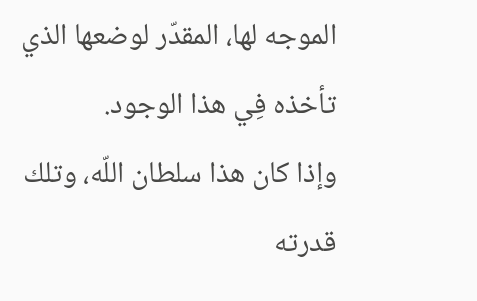الموجه لها، المقدّر لوضعها الذي تأخذه فِي هذا الوجود.
وإذا كان هذا سلطان اللّه، وتلك قدرته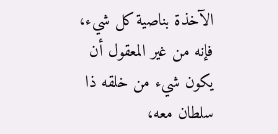الآخذة بناصية كل شيء، فإنه من غير المعقول أن يكون شيء من خلقه ذا سلطان معه،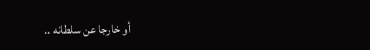أو خارجا عن سلطانه ..